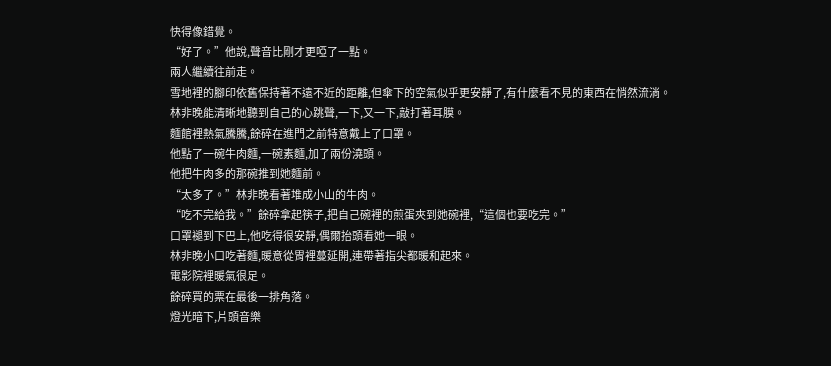快得像錯覺。
“好了。”他說,聲音比剛才更啞了一點。
兩人繼續往前走。
雪地裡的腳印依舊保持著不遠不近的距離,但傘下的空氣似乎更安靜了,有什麼看不見的東西在悄然流淌。
林非晚能清晰地聽到自己的心跳聲,一下,又一下,敲打著耳膜。
麵館裡熱氣騰騰,餘碎在進門之前特意戴上了口罩。
他點了一碗牛肉麵,一碗素麵,加了兩份澆頭。
他把牛肉多的那碗推到她麵前。
“太多了。”林非晚看著堆成小山的牛肉。
“吃不完給我。”餘碎拿起筷子,把自己碗裡的煎蛋夾到她碗裡,“這個也要吃完。”
口罩褪到下巴上,他吃得很安靜,偶爾抬頭看她一眼。
林非晚小口吃著麵,暖意從胃裡蔓延開,連帶著指尖都暖和起來。
電影院裡暖氣很足。
餘碎買的票在最後一排角落。
燈光暗下,片頭音樂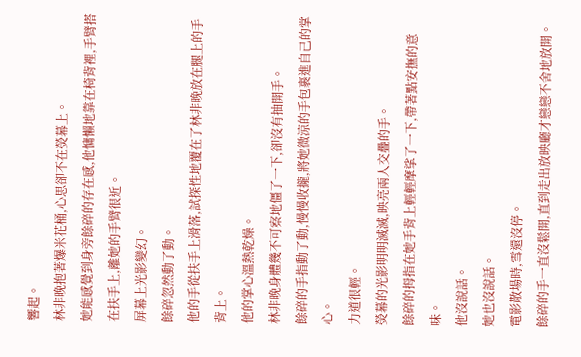響起。
林非晚抱著爆米花桶,心思卻不在熒幕上。
她能感覺到身旁餘碎的存在感,他慵懶地靠在椅背裡,手臂搭在扶手上,離她的手臂很近。
屏幕上光影變幻。
餘碎忽然動了動。
他的手從扶手上滑落,試探性地覆在了林非晚放在腿上的手背上。
他的掌心溫熱乾燥。
林非晚身體幾不可察地僵了一下,卻沒有抽開手。
餘碎的手指動了動,慢慢收攏,將她微涼的手包裹進自己的掌心。
力道很輕。
熒幕的光影明明滅滅,映亮兩人交疊的手。
餘碎的拇指在她手背上輕輕摩挲了一下,帶著點安撫的意味。
他沒說話。
她也沒說話。
電影散場時,雪還沒停。
餘碎的手一直沒鬆開,直到走出放映廳才戀戀不舍地放開。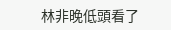林非晚低頭看了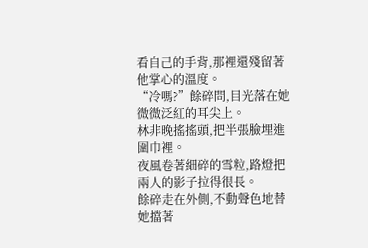看自己的手背,那裡還殘留著他掌心的溫度。
“冷嗎?”餘碎問,目光落在她微微泛紅的耳尖上。
林非晚搖搖頭,把半張臉埋進圍巾裡。
夜風卷著細碎的雪粒,路燈把兩人的影子拉得很長。
餘碎走在外側,不動聲色地替她擋著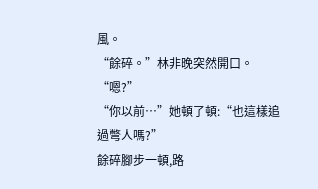風。
“餘碎。”林非晚突然開口。
“嗯?”
“你以前…”她頓了頓:“也這樣追過彆人嗎?”
餘碎腳步一頓,路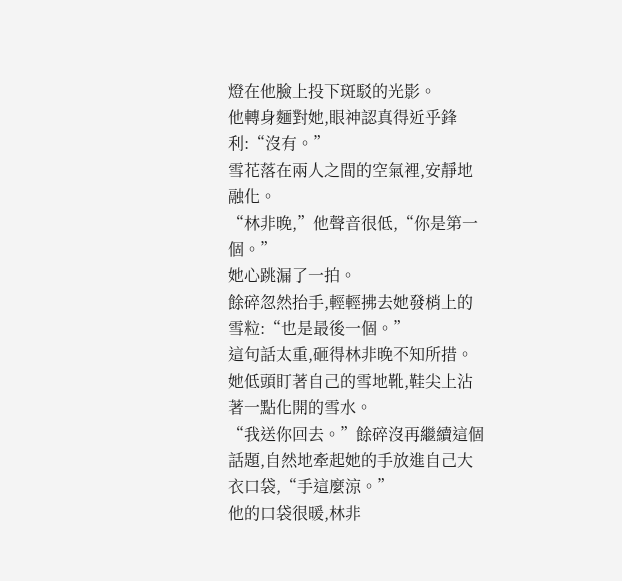燈在他臉上投下斑駁的光影。
他轉身麵對她,眼神認真得近乎鋒利:“沒有。”
雪花落在兩人之間的空氣裡,安靜地融化。
“林非晚,”他聲音很低,“你是第一個。”
她心跳漏了一拍。
餘碎忽然抬手,輕輕拂去她發梢上的雪粒:“也是最後一個。”
這句話太重,砸得林非晚不知所措。她低頭盯著自己的雪地靴,鞋尖上沾著一點化開的雪水。
“我送你回去。”餘碎沒再繼續這個話題,自然地牽起她的手放進自己大衣口袋,“手這麼涼。”
他的口袋很暖,林非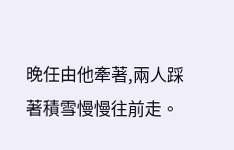晚任由他牽著,兩人踩著積雪慢慢往前走。